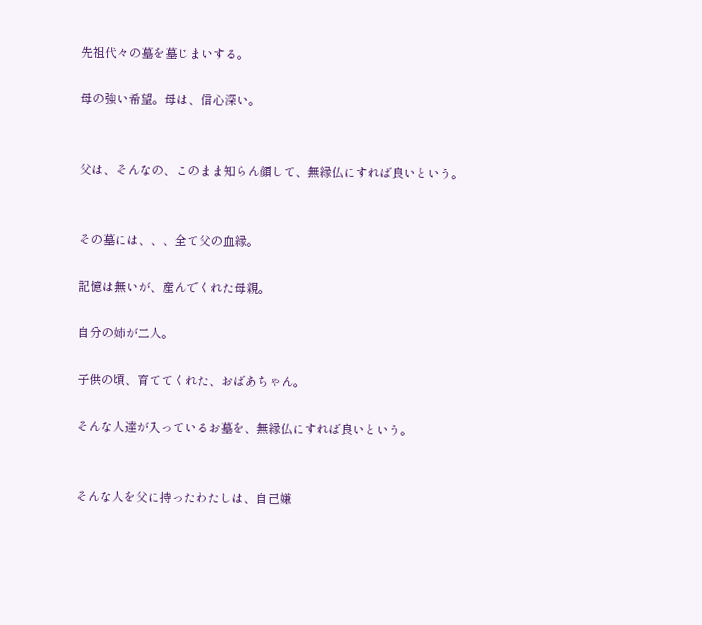先祖代々の墓を墓じまいする。

母の強い希望。母は、信心深い。


父は、そんなの、このまま知らん顔して、無縁仏にすれば良いという。


その墓には、、、全て父の血縁。

記憶は無いが、産んでくれた母親。

自分の姉が二人。

子供の頃、育ててくれた、おばあちゃん。

そんな人達が入っているお墓を、無縁仏にすれば良いという。


そんな人を父に持ったわたしは、自己嫌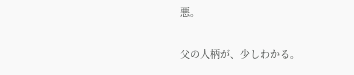悪。


父の人柄が、少しわかる。